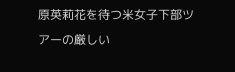原英莉花を待つ米女子下部ツアーの厳しい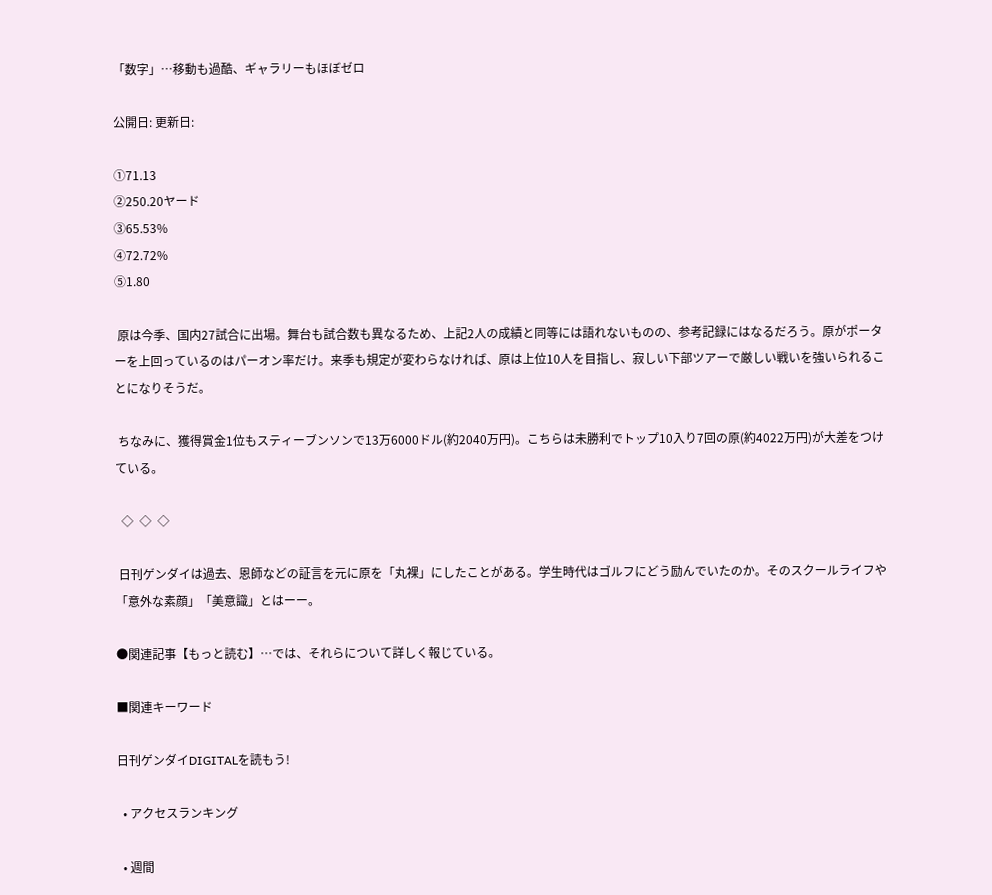「数字」…移動も過酷、ギャラリーもほぼゼロ

公開日: 更新日:

①71.13
②250.20ヤード
③65.53%
④72.72%
⑤1.80

 原は今季、国内27試合に出場。舞台も試合数も異なるため、上記2人の成績と同等には語れないものの、参考記録にはなるだろう。原がポーターを上回っているのはパーオン率だけ。来季も規定が変わらなければ、原は上位10人を目指し、寂しい下部ツアーで厳しい戦いを強いられることになりそうだ。

 ちなみに、獲得賞金1位もスティーブンソンで13万6000ドル(約2040万円)。こちらは未勝利でトップ10入り7回の原(約4022万円)が大差をつけている。

  ◇  ◇  ◇

 日刊ゲンダイは過去、恩師などの証言を元に原を「丸裸」にしたことがある。学生時代はゴルフにどう励んでいたのか。そのスクールライフや「意外な素顔」「美意識」とはーー。

●関連記事【もっと読む】…では、それらについて詳しく報じている。

■関連キーワード

日刊ゲンダイDIGITALを読もう!

  • アクセスランキング

  • 週間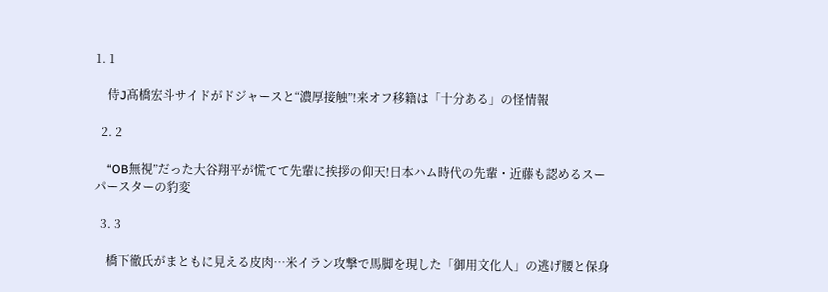1. 1

    侍J髙橋宏斗サイドがドジャースと“濃厚接触”!来オフ移籍は「十分ある」の怪情報

  2. 2

    “OB無視”だった大谷翔平が慌てて先輩に挨拶の仰天!日本ハム時代の先輩・近藤も認めるスーパースターの豹変

  3. 3

    橋下徹氏がまともに見える皮肉…米イラン攻撃で馬脚を現した「御用文化人」の逃げ腰と保身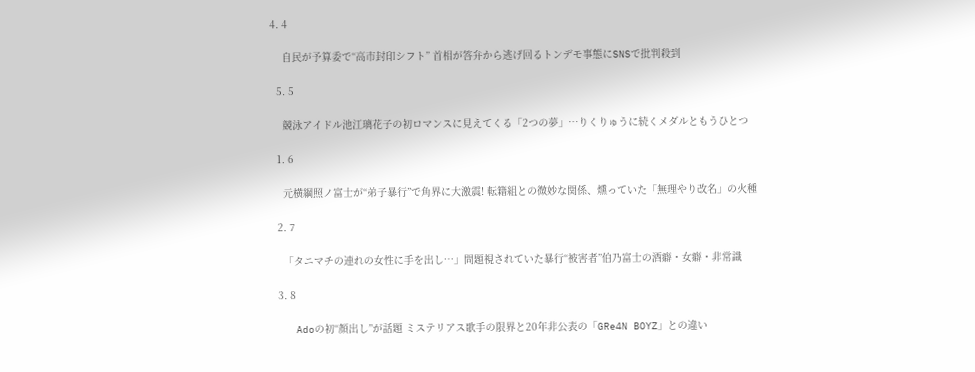4. 4

    自民が予算委で“高市封印シフト” 首相が答弁から逃げ回るトンデモ事態にSNSで批判殺到

  5. 5

    競泳アイドル池江璃花子の初ロマンスに見えてくる「2つの夢」…りくりゅうに続くメダルともうひとつ

  1. 6

    元横綱照ノ富士が“弟子暴行”で角界に大激震! 転籍組との微妙な関係、燻っていた「無理やり改名」の火種

  2. 7

    「タニマチの連れの女性に手を出し…」問題視されていた暴行“被害者”伯乃富士の酒癖・女癖・非常識

  3. 8

    Adoの初“顔出し”が話題 ミステリアス歌手の限界と20年非公表の「GRe4N BOYZ」との違い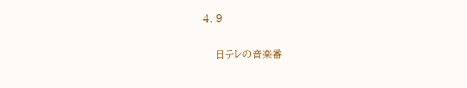4. 9

    日テレの音楽番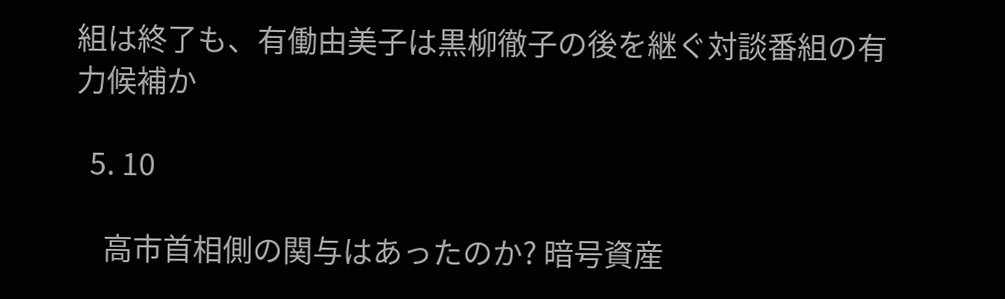組は終了も、有働由美子は黒柳徹子の後を継ぐ対談番組の有力候補か

  5. 10

    高市首相側の関与はあったのか? 暗号資産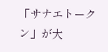「サナエトークン」が大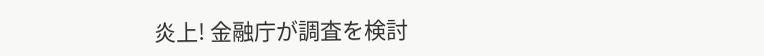炎上! 金融庁が調査を検討